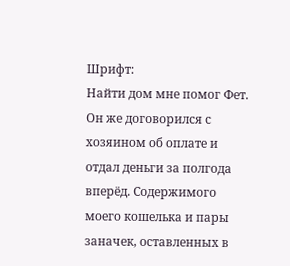Шрифт:
Найти дом мне помог Фет. Он же договорился с хозяином об оплате и отдал деньги за полгода вперёд. Содержимого моего кошелька и пары заначек, оставленных в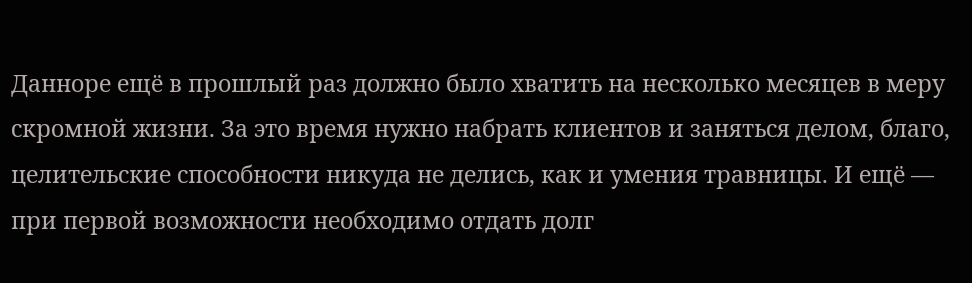Данноре ещё в прошлый раз должно было хватить на несколько месяцев в меру скромной жизни. За это время нужно набрать клиентов и заняться делом, благо, целительские способности никуда не делись, как и умения травницы. И ещё — при первой возможности необходимо отдать долг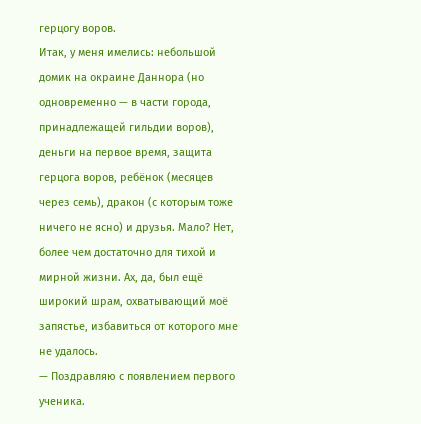герцогу воров.
Итак, у меня имелись: небольшой домик на окраине Даннора (но одновременно — в части города, принадлежащей гильдии воров), деньги на первое время, защита герцога воров, ребёнок (месяцев через семь), дракон (с которым тоже ничего не ясно) и друзья. Мало? Нет, более чем достаточно для тихой и мирной жизни. Ах, да, был ещё широкий шрам, охватывающий моё запястье, избавиться от которого мне не удалось.
— Поздравляю с появлением первого ученика.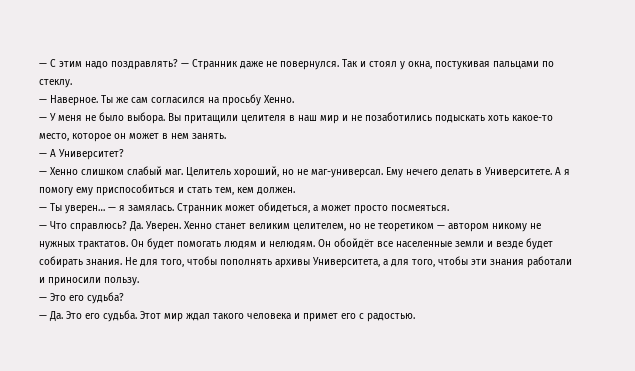— С этим надо поздравлять? — Странник даже не повернулся. Так и стоял у окна, постукивая пальцами по стеклу.
— Наверное. Ты же сам согласился на просьбу Хенно.
— У меня не было выбора. Вы притащили целителя в наш мир и не позаботились подыскать хоть какое-то место, которое он может в нем занять.
— А Университет?
— Хенно слишком слабый маг. Целитель хороший, но не маг-универсал. Ему нечего делать в Университете. А я помогу ему приспособиться и стать тем, кем должен.
— Ты уверен… — я замялась. Странник может обидеться, а может просто посмеяться.
— Что справлюсь? Да. Уверен. Хенно станет великим целителем, но не теоретиком — автором никому не нужных трактатов. Он будет помогать людям и нелюдям. Он обойдёт все населенные земли и везде будет собирать знания. Не для того, чтобы пополнять архивы Университета, а для того, чтобы эти знания работали и приносили пользу.
— Это его судьба?
— Да. Это его судьба. Этот мир ждал такого человека и примет его с радостью.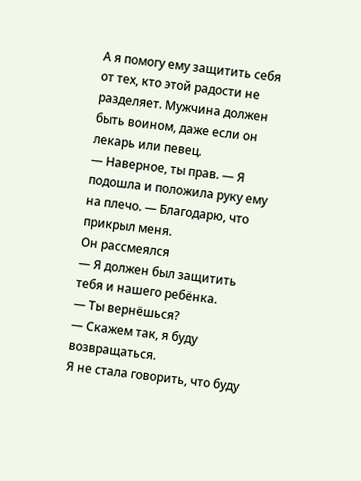А я помогу ему защитить себя от тех, кто этой радости не разделяет. Мужчина должен быть воином, даже если он лекарь или певец.
— Наверное, ты прав. — Я подошла и положила руку ему на плечо. — Благодарю, что прикрыл меня.
Он рассмеялся
— Я должен был защитить тебя и нашего ребёнка.
— Ты вернёшься?
— Скажем так, я буду возвращаться.
Я не стала говорить, что буду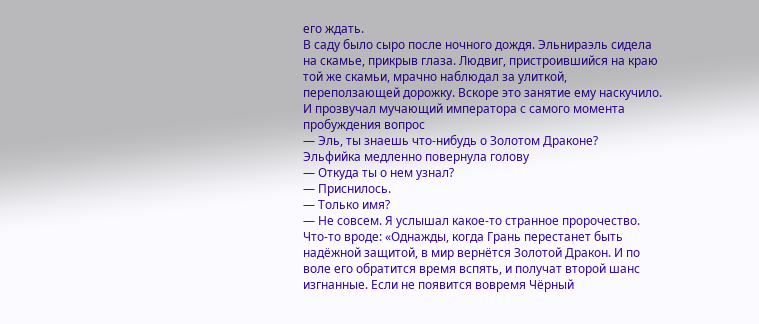его ждать.
В саду было сыро после ночного дождя. Эльнираэль сидела на скамье, прикрыв глаза. Людвиг, пристроившийся на краю той же скамьи, мрачно наблюдал за улиткой, переползающей дорожку. Вскоре это занятие ему наскучило. И прозвучал мучающий императора с самого момента пробуждения вопрос
— Эль, ты знаешь что-нибудь о Золотом Драконе?
Эльфийка медленно повернула голову
— Откуда ты о нем узнал?
— Приснилось.
— Только имя?
— Не совсем. Я услышал какое-то странное пророчество. Что-то вроде: «Однажды, когда Грань перестанет быть надёжной защитой, в мир вернётся Золотой Дракон. И по воле его обратится время вспять, и получат второй шанс изгнанные. Если не появится вовремя Чёрный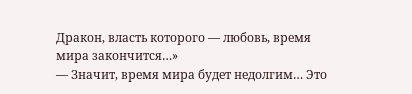Дракон, власть которого — любовь, время мира закончится…»
— Значит, время мира будет недолгим… Это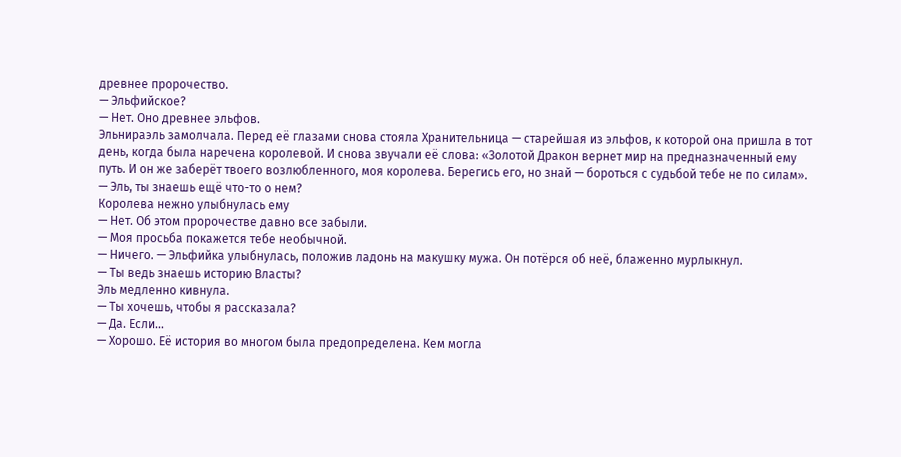древнее пророчество.
— Эльфийское?
— Нет. Оно древнее эльфов.
Эльнираэль замолчала. Перед её глазами снова стояла Хранительница — старейшая из эльфов, к которой она пришла в тот день, когда была наречена королевой. И снова звучали её слова: «Золотой Дракон вернет мир на предназначенный ему путь. И он же заберёт твоего возлюбленного, моя королева. Берегись его, но знай — бороться с судьбой тебе не по силам».
— Эль, ты знаешь ещё что-то о нем?
Королева нежно улыбнулась ему
— Нет. Об этом пророчестве давно все забыли.
— Моя просьба покажется тебе необычной.
— Ничего. — Эльфийка улыбнулась, положив ладонь на макушку мужа. Он потёрся об неё, блаженно мурлыкнул.
— Ты ведь знаешь историю Власты?
Эль медленно кивнула.
— Ты хочешь, чтобы я рассказала?
— Да. Если…
— Хорошо. Её история во многом была предопределена. Кем могла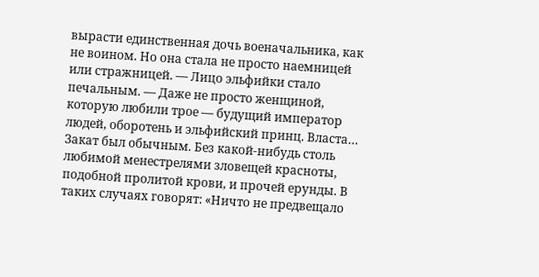вырасти единственная дочь военачальника, как не воином. Но она стала не просто наемницей или стражницей. — Лицо эльфийки стало печальным. — Даже не просто женщиной, которую любили трое — будущий император людей, оборотень и эльфийский принц. Власта…
Закат был обычным. Без какой-нибудь столь любимой менестрелями зловещей красноты, подобной пролитой крови, и прочей ерунды. В таких случаях говорят: «Ничто не предвещало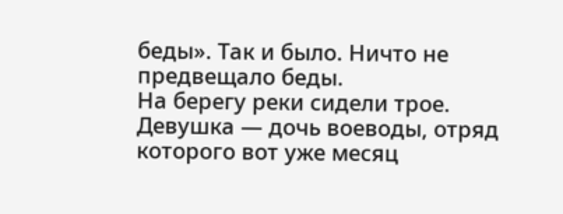беды». Так и было. Ничто не предвещало беды.
На берегу реки сидели трое. Девушка — дочь воеводы, отряд которого вот уже месяц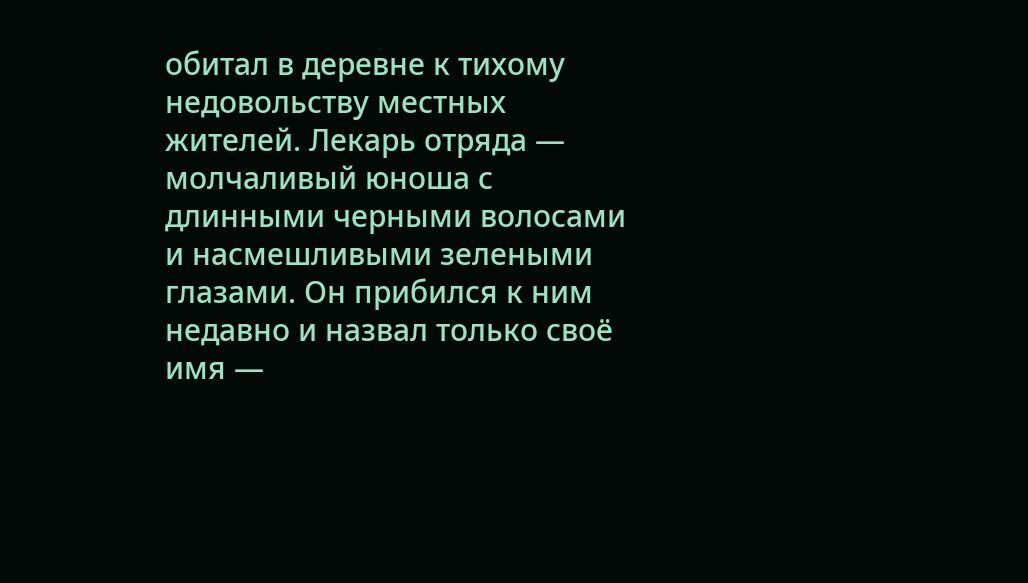обитал в деревне к тихому недовольству местных жителей. Лекарь отряда — молчаливый юноша с длинными черными волосами и насмешливыми зелеными глазами. Он прибился к ним недавно и назвал только своё имя —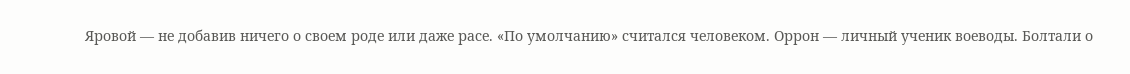Яровой — не добавив ничего о своем роде или даже расе. «По умолчанию» считался человеком. Оррон — личный ученик воеводы. Болтали о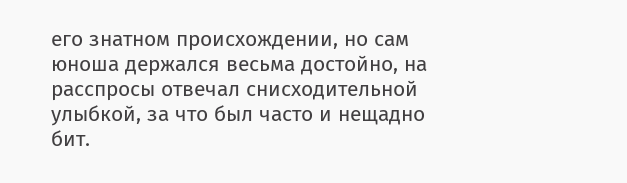его знатном происхождении, но сам юноша держался весьма достойно, на расспросы отвечал снисходительной улыбкой, за что был часто и нещадно бит.